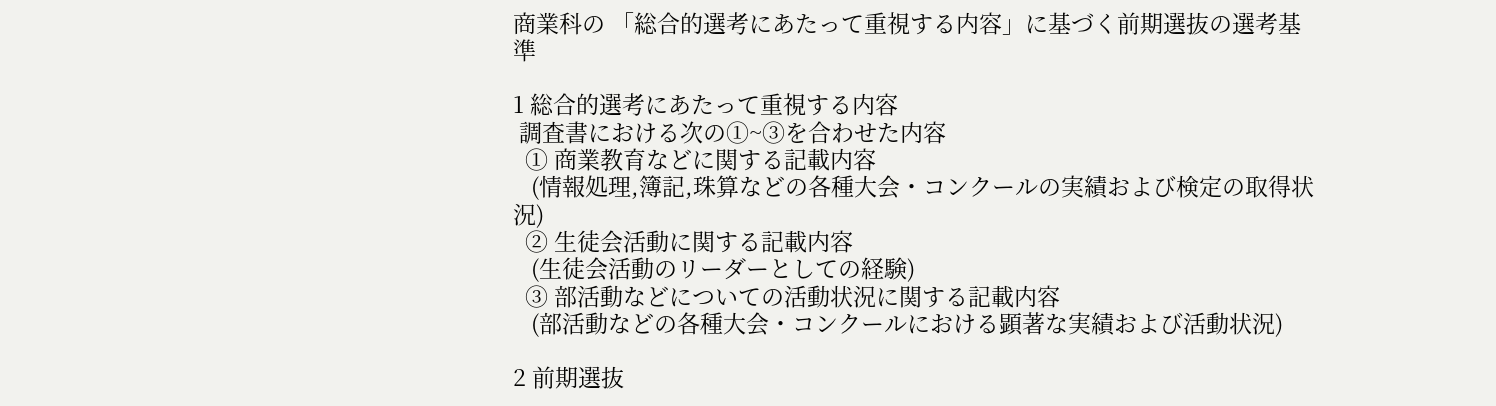商業科の 「総合的選考にあたって重視する内容」に基づく前期選抜の選考基準

1 総合的選考にあたって重視する内容
 調査書における次の①~③を合わせた内容
  ① 商業教育などに関する記載内容
   (情報処理,簿記,珠算などの各種大会・コンクールの実績および検定の取得状況)
  ② 生徒会活動に関する記載内容
   (生徒会活動のリーダーとしての経験)
  ③ 部活動などについての活動状況に関する記載内容
   (部活動などの各種大会・コンクールにおける顕著な実績および活動状況)

2 前期選抜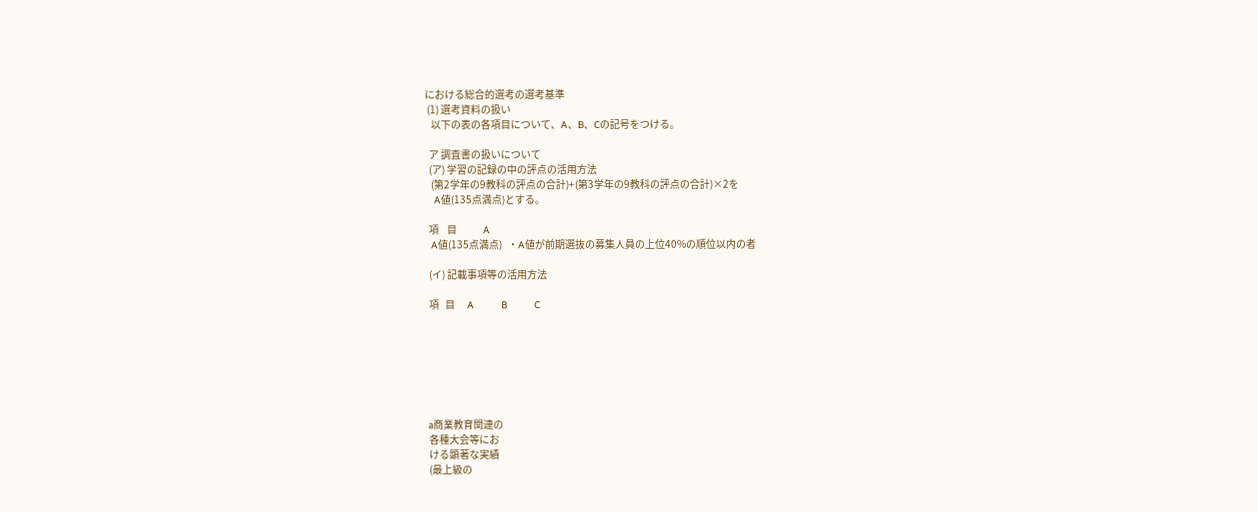における総合的選考の選考基準
 (1) 選考資料の扱い
   以下の表の各項目について、A、B、Cの記号をつける。

  ア 調査書の扱いについて
  (ア) 学習の記録の中の評点の活用方法
   (第2学年の9教科の評点の合計)+(第3学年の9教科の評点の合計)×2を
   A値(135点満点)とする。

  項    目             A
  A値(135点満点)   ・A値が前期選抜の募集人員の上位40%の順位以内の者

  (イ) 記載事項等の活用方法

  項   目      A         B         C







 a商業教育関連の
  各種大会等にお
  ける顕著な実績
  (最上級の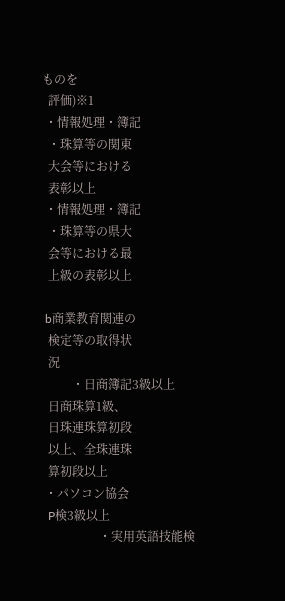ものを
  評価)※1
 ・情報処理・簿記
  ・珠算等の関東
  大会等における
  表彰以上
 ・情報処理・簿記
  ・珠算等の県大
  会等における最
  上級の表彰以上

 b商業教育関連の
  検定等の取得状
  況
          ・日商簿記3級以上
  日商珠算1級、
  日珠連珠算初段
  以上、全珠連珠
  算初段以上
 ・パソコン協会
  P検3級以上
                   ・実用英語技能検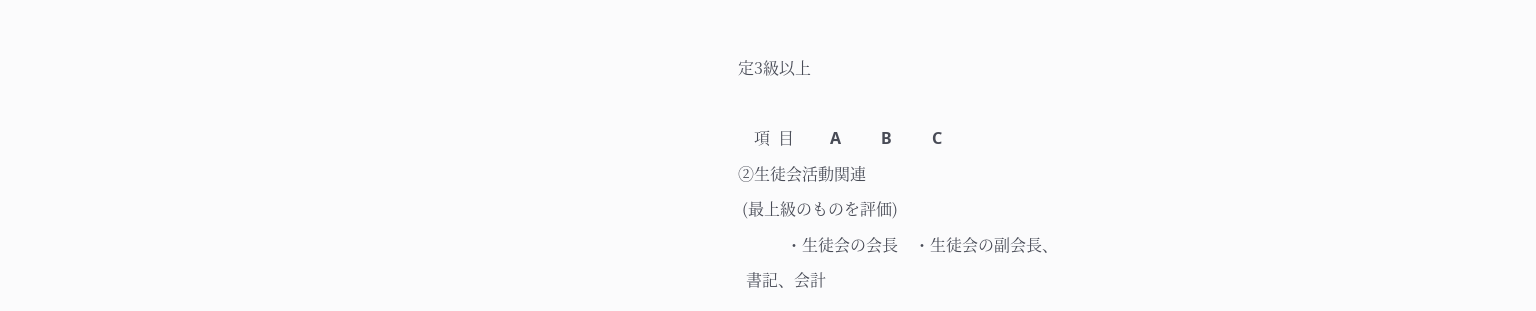定3級以上

    項  目         A          B          C
②生徒会活動関連
 (最上級のものを評価)
            ・生徒会の会長    ・生徒会の副会長、
  書記、会計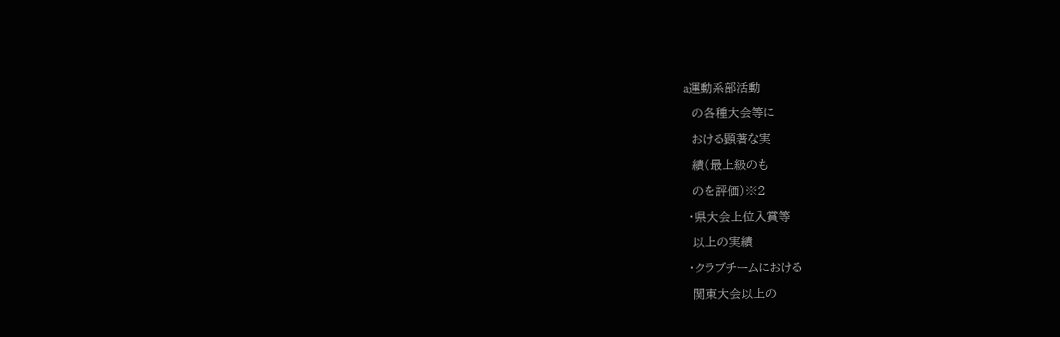a運動系部活動
  の各種大会等に
  おける顕著な実
  績(最上級のも
  のを評価)※2
 ・県大会上位入賞等
  以上の実績
 ・クラブチームにおける
  関東大会以上の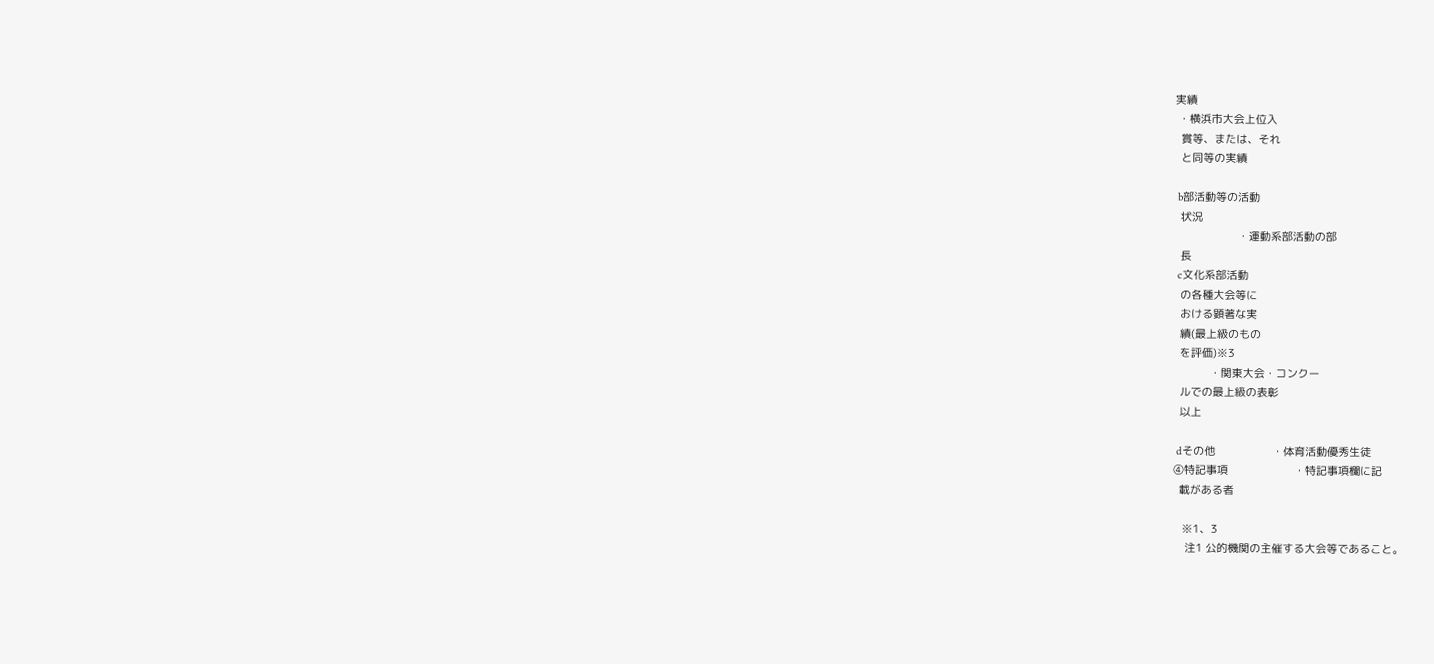実績
 ・横浜市大会上位入
  賞等、または、それ
  と同等の実績

 b部活動等の活動
  状況
                     ・運動系部活動の部
  長
 c文化系部活動
  の各種大会等に
  おける顕著な実
  績(最上級のもの
  を評価)※3
            ・関東大会・コンクー
  ルでの最上級の表彰
  以上

 dその他                   ・体育活動優秀生徒
④特記事項                      ・特記事項欄に記
  載がある者

   ※1、3
    注1 公的機関の主催する大会等であること。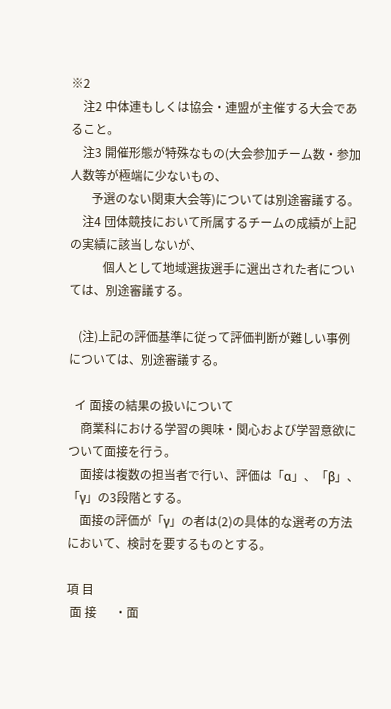※2
    注2 中体連もしくは協会・連盟が主催する大会であること。
    注3 開催形態が特殊なもの(大会参加チーム数・参加人数等が極端に少ないもの、
       予選のない関東大会等)については別途審議する。
    注4 団体競技において所属するチームの成績が上記の実績に該当しないが、
           個人として地域選抜選手に選出された者については、別途審議する。

   (注)上記の評価基準に従って評価判断が難しい事例については、別途審議する。

  イ 面接の結果の扱いについて
    商業科における学習の興味・関心および学習意欲について面接を行う。
    面接は複数の担当者で行い、評価は「α」、「β」、「γ」の3段階とする。
    面接の評価が「γ」の者は(2)の具体的な選考の方法において、検討を要するものとする。

項 目
 面 接      ・面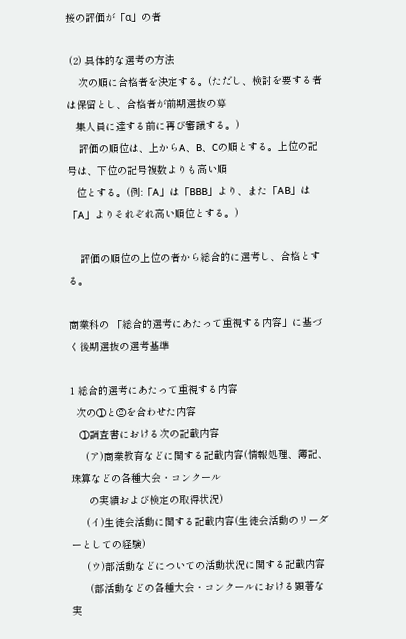接の評価が「α」の者

 (2) 具体的な選考の方法
    次の順に合格者を決定する。(ただし、検討を要する者は保留とし、合格者が前期選抜の募
   集人員に達する前に再び審議する。)
    評価の順位は、上からA、B、Cの順とする。上位の記号は、下位の記号複数よりも高い順
   位とする。(例:「A」は「BBB」より、また「AB」は「A」よりそれぞれ高い順位とする。)

    評価の順位の上位の者から総合的に選考し、合格とする。

商業科の 「総合的選考にあたって重視する内容」に基づく後期選抜の選考基準

1 総合的選考にあたって重視する内容
  次の①と②を合わせた内容
   ①調査書における次の記載内容
     (ア)商業教育などに関する記載内容(情報処理、簿記、珠算などの各種大会・コンクール
      の実績および検定の取得状況)
     (イ)生徒会活動に関する記載内容(生徒会活動のリーダーとしての経験)
     (ウ)部活動などについての活動状況に関する記載内容
      (部活動などの各種大会・コンクールにおける顕著な実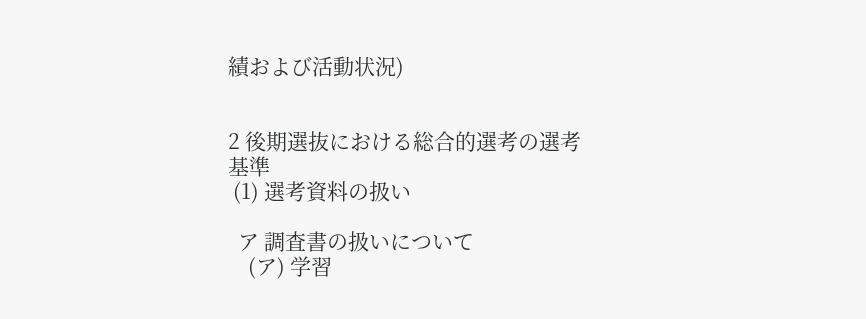績および活動状況)


2 後期選抜における総合的選考の選考基準
 (1) 選考資料の扱い

  ア 調査書の扱いについて
    (ア) 学習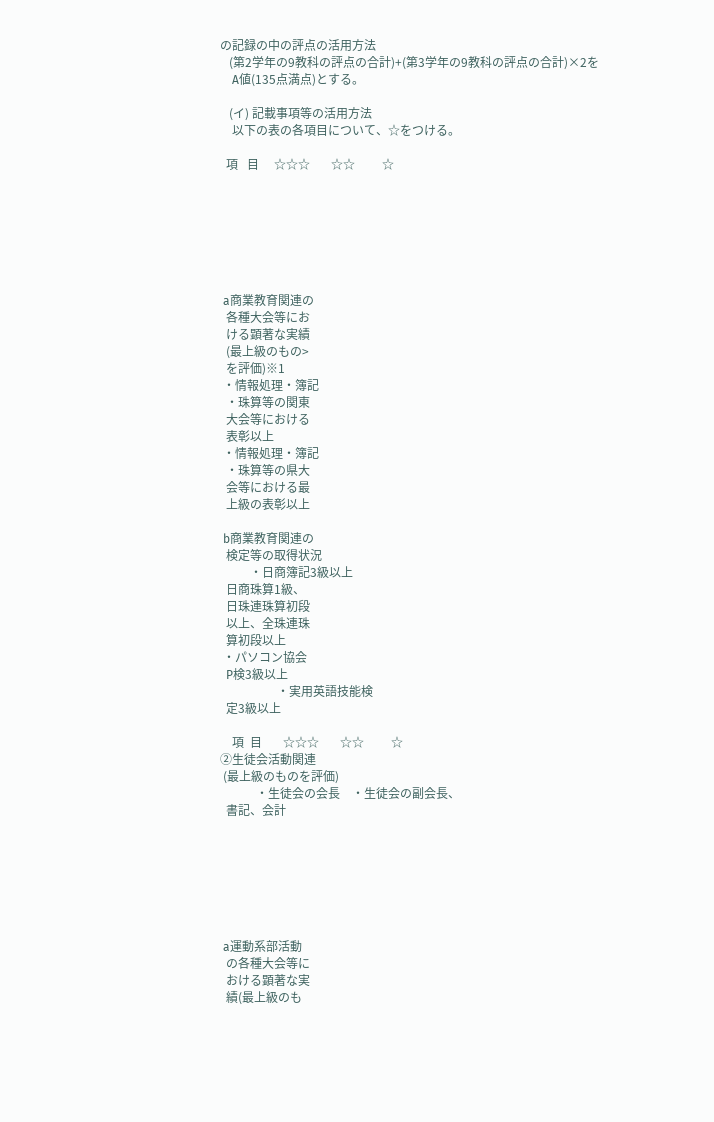の記録の中の評点の活用方法
   (第2学年の9教科の評点の合計)+(第3学年の9教科の評点の合計)×2を
    A値(135点満点)とする。

   (イ) 記載事項等の活用方法
    以下の表の各項目について、☆をつける。

  項   目     ☆☆☆       ☆☆         ☆







 a商業教育関連の
  各種大会等にお
  ける顕著な実績
  (最上級のもの>
  を評価)※1
 ・情報処理・簿記
  ・珠算等の関東
  大会等における
  表彰以上
 ・情報処理・簿記
  ・珠算等の県大
  会等における最
  上級の表彰以上

 b商業教育関連の
  検定等の取得状況
          ・日商簿記3級以上
  日商珠算1級、
  日珠連珠算初段
  以上、全珠連珠
  算初段以上
 ・パソコン協会
  P検3級以上
                   ・実用英語技能検
  定3級以上

    項  目       ☆☆☆       ☆☆         ☆
②生徒会活動関連
 (最上級のものを評価)
            ・生徒会の会長    ・生徒会の副会長、
  書記、会計







 a運動系部活動
  の各種大会等に
  おける顕著な実
  績(最上級のも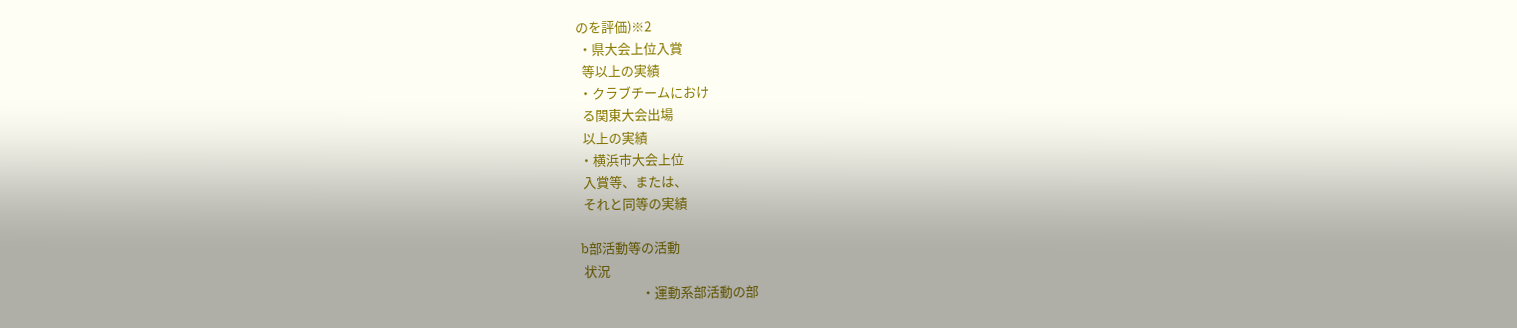のを評価)※2
 ・県大会上位入賞
  等以上の実績
 ・クラブチームにおけ
  る関東大会出場
  以上の実績
 ・横浜市大会上位
  入賞等、または、
  それと同等の実績

 b部活動等の活動
  状況
                     ・運動系部活動の部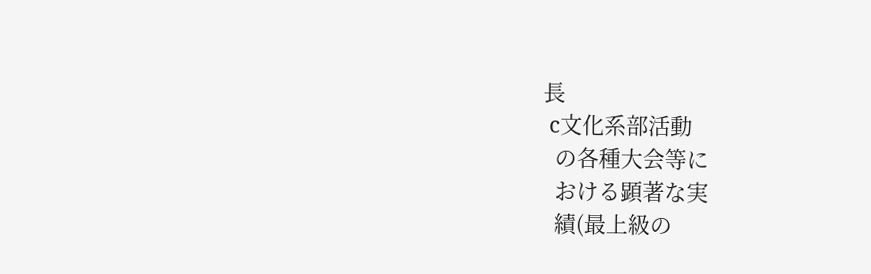長
 c文化系部活動
  の各種大会等に
  おける顕著な実
  績(最上級の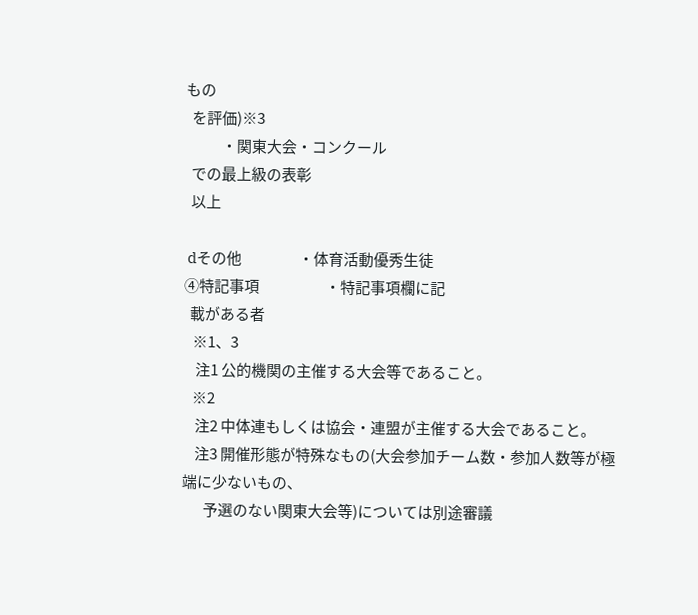もの
  を評価)※3
            ・関東大会・コンクール
  での最上級の表彰
  以上

 dその他                   ・体育活動優秀生徒
④特記事項                      ・特記事項欄に記
  載がある者
   ※1、3
    注1 公的機関の主催する大会等であること。
   ※2
    注2 中体連もしくは協会・連盟が主催する大会であること。
    注3 開催形態が特殊なもの(大会参加チーム数・参加人数等が極端に少ないもの、
       予選のない関東大会等)については別途審議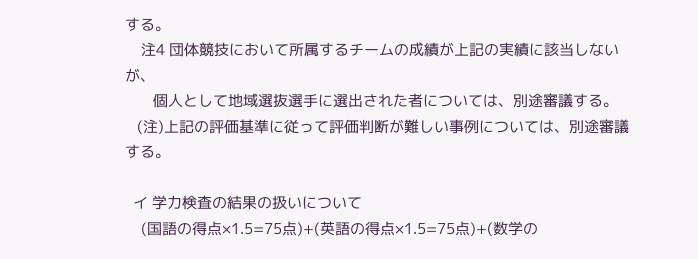する。
    注4 団体競技において所属するチームの成績が上記の実績に該当しないが、
       個人として地域選抜選手に選出された者については、別途審議する。
   (注)上記の評価基準に従って評価判断が難しい事例については、別途審議する。

  イ 学力検査の結果の扱いについて
    (国語の得点×1.5=75点)+(英語の得点×1.5=75点)+(数学の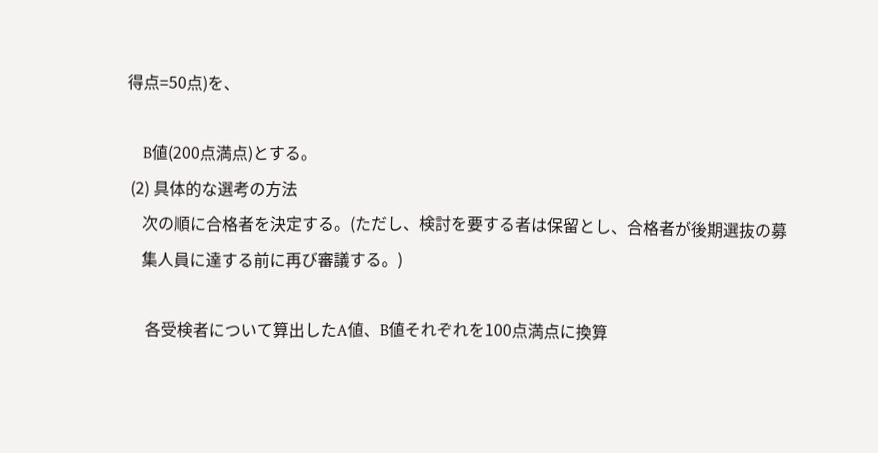得点=50点)を、

    B値(200点満点)とする。
 (2) 具体的な選考の方法
    次の順に合格者を決定する。(ただし、検討を要する者は保留とし、合格者が後期選抜の募
    集人員に達する前に再び審議する。)

     各受検者について算出したA値、B値それぞれを100点満点に換算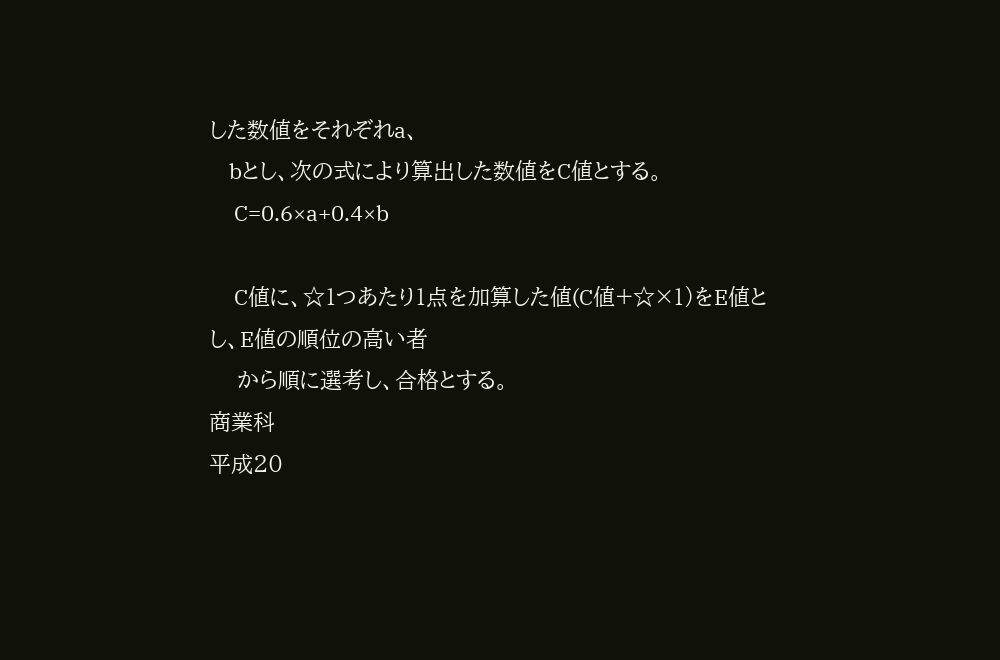した数値をそれぞれa、
    bとし、次の式により算出した数値をC値とする。
     C=0.6×a+0.4×b

     C値に、☆1つあたり1点を加算した値(C値+☆×1)をE値とし、E値の順位の高い者
    から順に選考し、合格とする。
商業科
平成20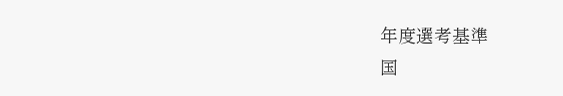年度選考基準
国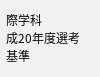際学科
成20年度選考基準